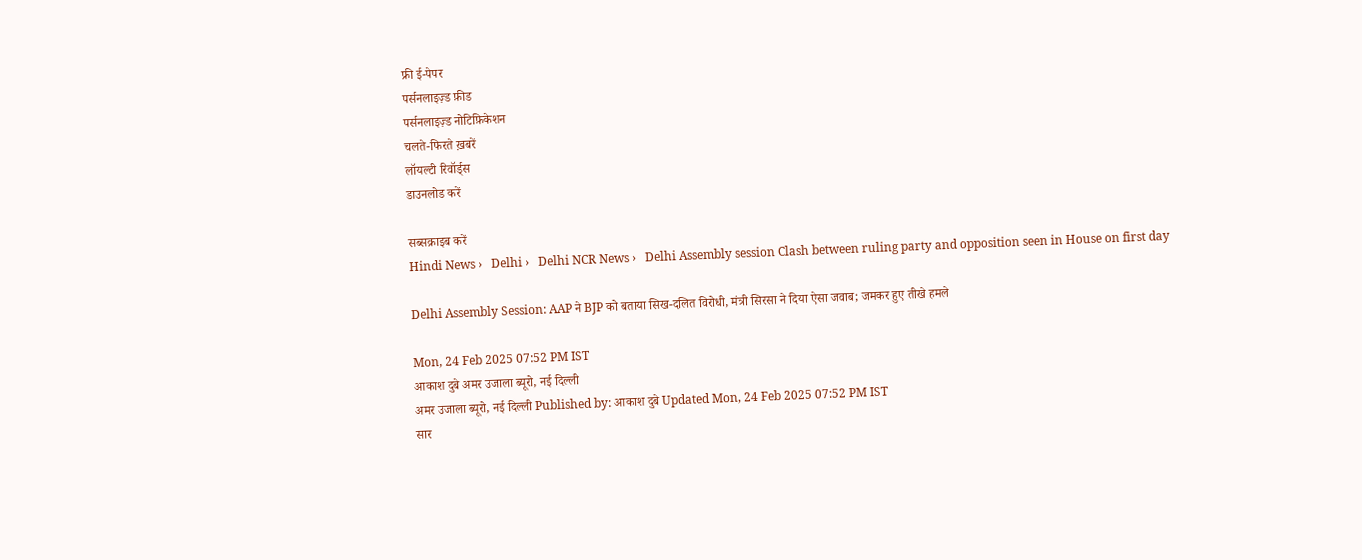फ्री ई-पेपर
पर्सनलाइज़्ड फ़ीड
पर्सनलाइज़्ड नोटिफ़िकेशन
चलते-फिरते ख़बरें
लॉयल्टी रिवॉर्ड्स
डाउनलोड करें

सब्सक्राइब करें
Hindi News ›   Delhi ›   Delhi NCR News ›   Delhi Assembly session Clash between ruling party and opposition seen in House on first day

Delhi Assembly Session: AAP ने BJP को बताया सिख-दलित विरोधी, मंत्री सिरसा ने दिया ऐसा जवाब; जमकर हुए तीखे हमले

Mon, 24 Feb 2025 07:52 PM IST
आकाश दुबे अमर उजाला ब्यूरो, नई दिल्ली
अमर उजाला ब्यूरो, नई दिल्ली Published by: आकाश दुबे Updated Mon, 24 Feb 2025 07:52 PM IST
सार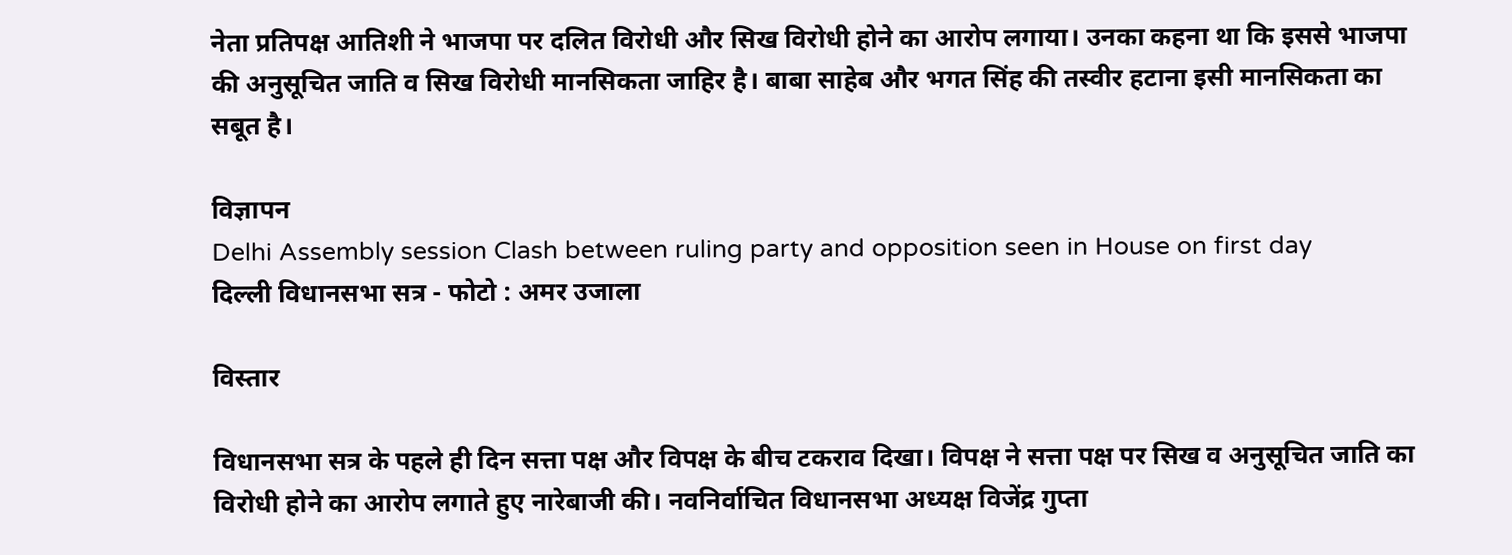नेता प्रतिपक्ष आतिशी ने भाजपा पर दलित विरोधी और सिख विरोधी होने का आरोप लगाया। उनका कहना था कि इससे भाजपा की अनुसूचित जाति व सिख विरोधी मानसिकता जाहिर है। बाबा साहेब और भगत सिंह की तस्वीर हटाना इसी मानसिकता का सबूत है।

विज्ञापन
Delhi Assembly session Clash between ruling party and opposition seen in House on first day
दिल्ली विधानसभा सत्र - फोटो : अमर उजाला

विस्तार

विधानसभा सत्र के पहले ही दिन सत्ता पक्ष और विपक्ष के बीच टकराव दिखा। विपक्ष ने सत्ता पक्ष पर सिख व अनुसूचित जाति का विरोधी होने का आरोप लगाते हुए नारेबाजी की। नवनिर्वाचित विधानसभा अध्यक्ष विजेंद्र गुप्ता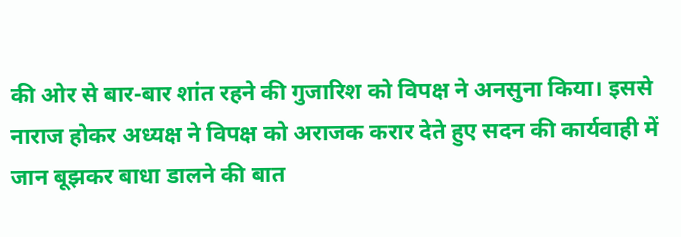की ओर से बार-बार शांत रहने की गुजारिश को विपक्ष ने अनसुना किया। इससे नाराज होकर अध्यक्ष ने विपक्ष को अराजक करार देते हुए सदन की कार्यवाही में जान बूझकर बाधा डालने की बात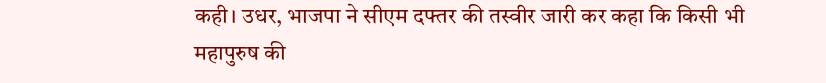कही। उधर, भाजपा ने सीएम दफ्तर की तस्वीर जारी कर कहा कि किसी भी महापुरुष की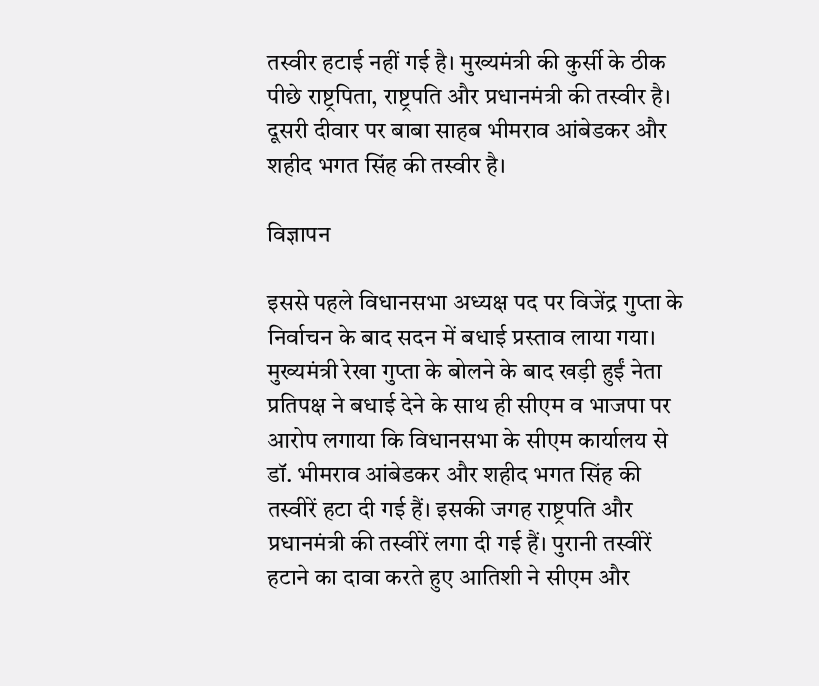तस्वीर हटाई नहीं गई है। मुख्यमंत्री की कुर्सी के ठीक पीछे राष्ट्रपिता, राष्ट्रपति और प्रधानमंत्री की तस्वीर है। दूसरी दीवार पर बाबा साहब भीमराव आंबेडकर और शहीद भगत सिंह की तस्वीर है।

विज्ञापन

इससे पहले विधानसभा अध्यक्ष पद पर विजेंद्र गुप्ता के निर्वाचन के बाद सदन में बधाई प्रस्ताव लाया गया। मुख्यमंत्री रेखा गुप्ता के बोलने के बाद खड़ी हुईं नेता प्रतिपक्ष ने बधाई देने के साथ ही सीएम व भाजपा पर आरोप लगाया कि विधानसभा के सीएम कार्यालय से डॉ. भीमराव आंबेडकर और शहीद भगत सिंह की तस्वीरें हटा दी गई हैं। इसकी जगह राष्ट्रपति और प्रधानमंत्री की तस्वीरें लगा दी गई हैं। पुरानी तस्वीरें हटाने का दावा करते हुए आतिशी ने सीएम और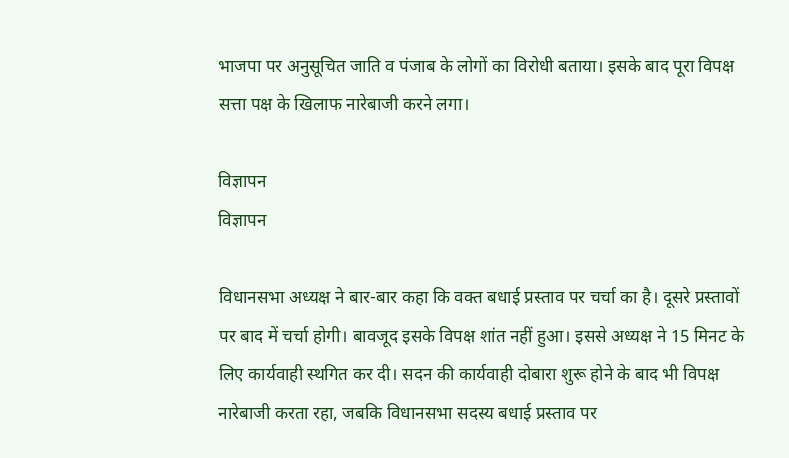भाजपा पर अनुसूचित जाति व पंजाब के लोगों का विरोधी बताया। इसके बाद पूरा विपक्ष सत्ता पक्ष के खिलाफ नारेबाजी करने लगा।

विज्ञापन
विज्ञापन

विधानसभा अध्यक्ष ने बार-बार कहा कि वक्त बधाई प्रस्ताव पर चर्चा का है। दूसरे प्रस्तावों पर बाद में चर्चा होगी। बावजूद इसके विपक्ष शांत नहीं हुआ। इससे अध्यक्ष ने 15 मिनट के लिए कार्यवाही स्थगित कर दी। सदन की कार्यवाही दोबारा शुरू होने के बाद भी विपक्ष नारेबाजी करता रहा, जबकि विधानसभा सदस्य बधाई प्रस्ताव पर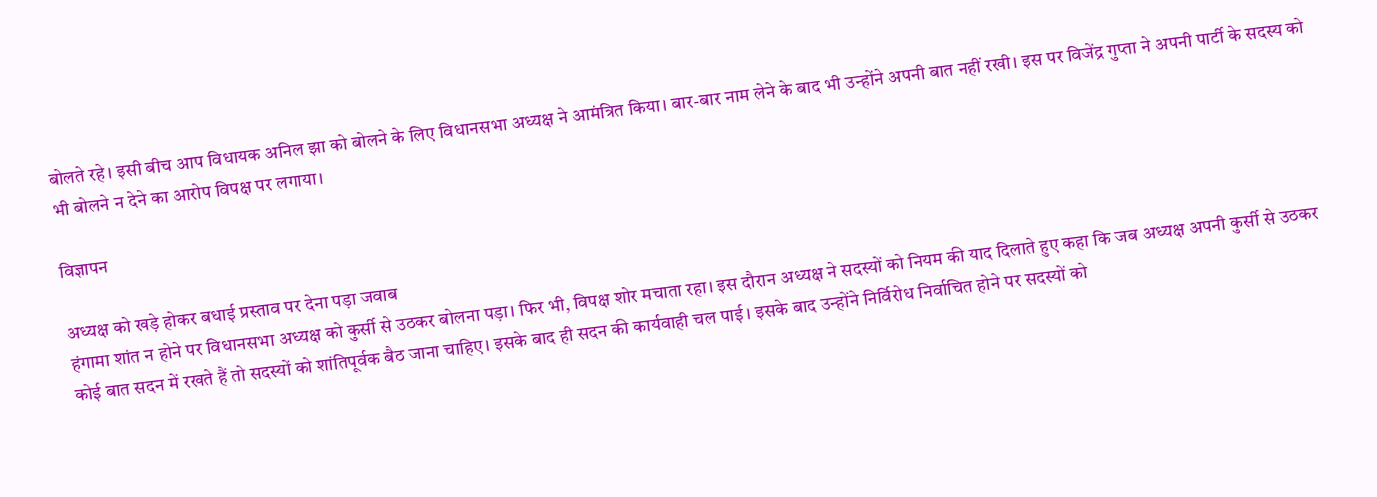बोलते रहे। इसी बीच आप विधायक अनिल झा को बोलने के लिए विधानसभा अध्यक्ष ने आमंत्रित किया। बार-बार नाम लेने के बाद भी उन्होंने अपनी बात नहीं रखी। इस पर विजेंद्र गुप्ता ने अपनी पार्टी के सदस्य को भी बोलने न देने का आरोप विपक्ष पर लगाया।

विज्ञापन

अध्यक्ष को खड़े होकर बधाई प्रस्ताव पर देना पड़ा जवाब
हंगामा शांत न होने पर विधानसभा अध्यक्ष को कुर्सी से उठकर बोलना पड़ा। फिर भी, विपक्ष शोर मचाता रहा। इस दौरान अध्यक्ष ने सदस्यों को नियम की याद दिलाते हुए कहा कि जब अध्यक्ष अपनी कुर्सी से उठकर कोई बात सदन में रखते हैं तो सदस्यों को शांतिपूर्वक बैठ जाना चाहिए। इसके बाद ही सदन की कार्यवाही चल पाई। इसके बाद उन्होंने निर्विरोध निर्वाचित होने पर सदस्यों को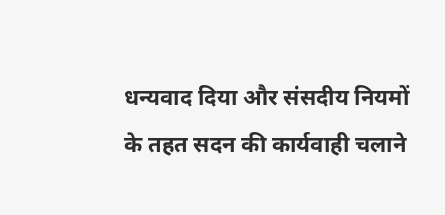धन्यवाद दिया और संसदीय नियमों के तहत सदन की कार्यवाही चलाने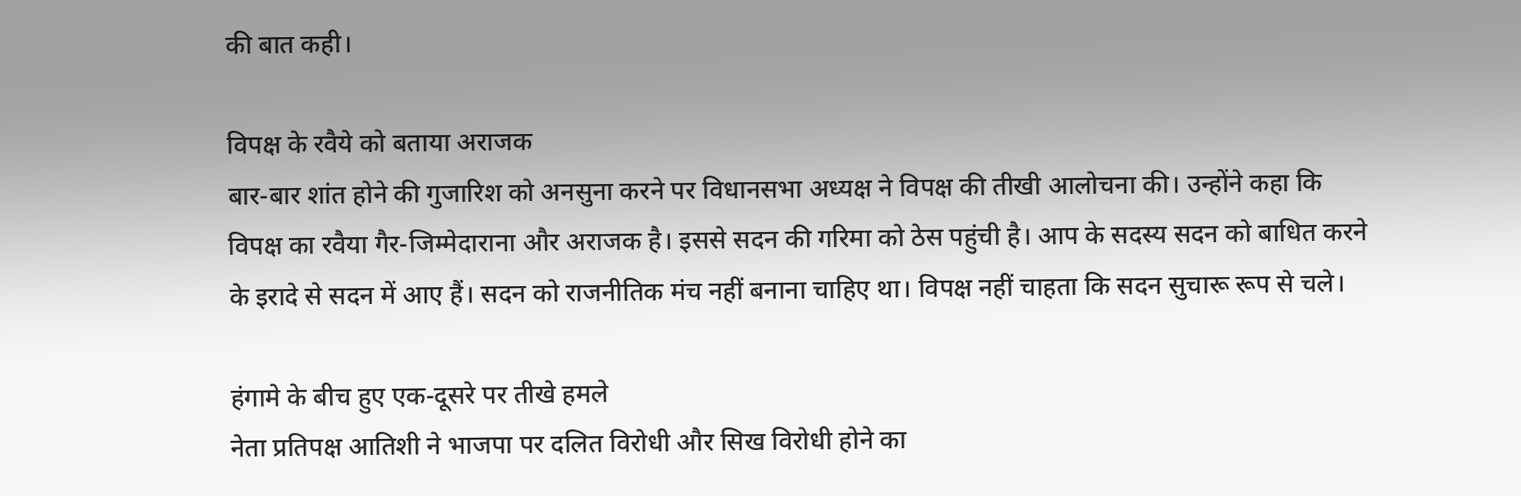की बात कही।

विपक्ष के रवैये को बताया अराजक
बार-बार शांत होने की गुजारिश को अनसुना करने पर विधानसभा अध्यक्ष ने विपक्ष की तीखी आलोचना की। उन्होंने कहा कि विपक्ष का रवैया गैर-जिम्मेदाराना और अराजक है। इससे सदन की गरिमा को ठेस पहुंची है। आप के सदस्य सदन को बाधित करने के इरादे से सदन में आए हैं। सदन को राजनीतिक मंच नहीं बनाना चाहिए था। विपक्ष नहीं चाहता कि सदन सुचारू रूप से चले।

हंगामे के बीच हुए एक-दूसरे पर तीखे हमले
नेता प्रतिपक्ष आतिशी ने भाजपा पर दलित विरोधी और सिख विरोधी होने का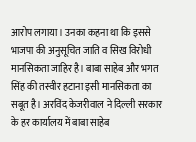आरोप लगाया। उनका कहना था कि इससे भाजपा की अनुसूचित जाति व सिख विरोधी मानसिकता जाहिर है। बाबा साहेब और भगत सिंह की तस्वीर हटाना इसी मानसिकता का सबूत है। अरविंद केजरीवाल ने दिल्ली सरकार के हर कार्यालय में बाबा साहेब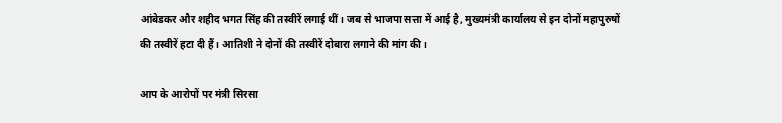आंबेडकर और शहीद भगत सिंह की तस्वीरें लगाई थीं। जब से भाजपा सत्ता में आई है, मुख्यमंत्री कार्यालय से इन दोनों महापुरुषों की तस्वीरें हटा दी हैं। आतिशी ने दोनों की तस्वीरें दोबारा लगाने की मांग की।

आप के आरोपों पर मंत्री सिरसा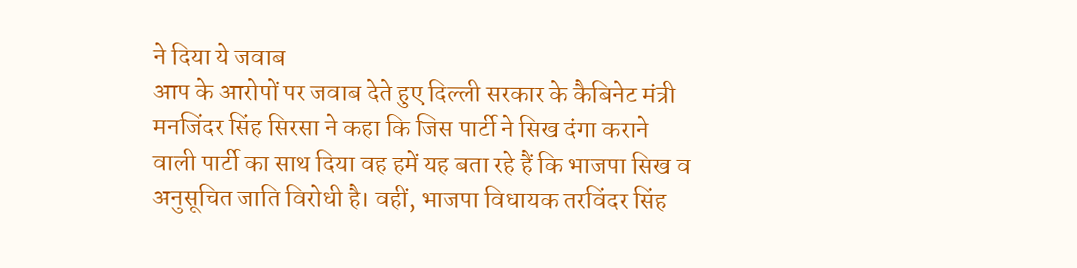ने दिया ये जवाब
आप के आरोपों पर जवाब देते हुए दिल्ली सरकार के कैबिनेट मंत्री मनजिंदर सिंह सिरसा ने कहा कि जिस पार्टी ने सिख दंगा कराने वाली पार्टी का साथ दिया वह हमें यह बता रहे हैं कि भाजपा सिख व अनुसूचित जाति विरोधी है। वहीं, भाजपा विधायक तरविंदर सिंह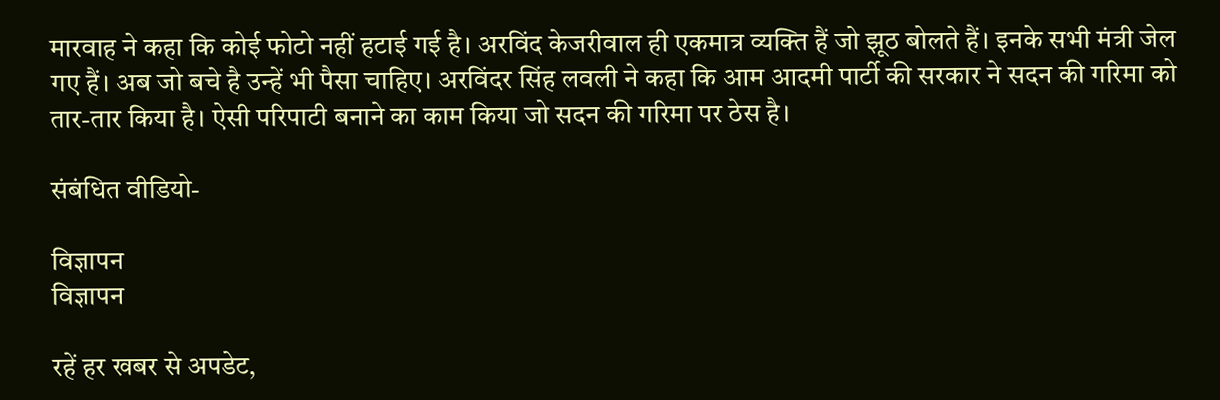मारवाह ने कहा कि कोई फोटो नहीं हटाई गई है। अरविंद केजरीवाल ही एकमात्र व्यक्ति हैं जो झूठ बोलते हैं। इनके सभी मंत्री जेल गए हैं। अब जो बचे है उन्हें भी पैसा चाहिए। अरविंदर सिंह लवली ने कहा कि आम आदमी पार्टी की सरकार ने सदन की गरिमा को तार-तार किया है। ऐसी परिपाटी बनाने का काम किया जो सदन की गरिमा पर ठेस है।

संबंधित वीडियो-

विज्ञापन
विज्ञापन

रहें हर खबर से अपडेट,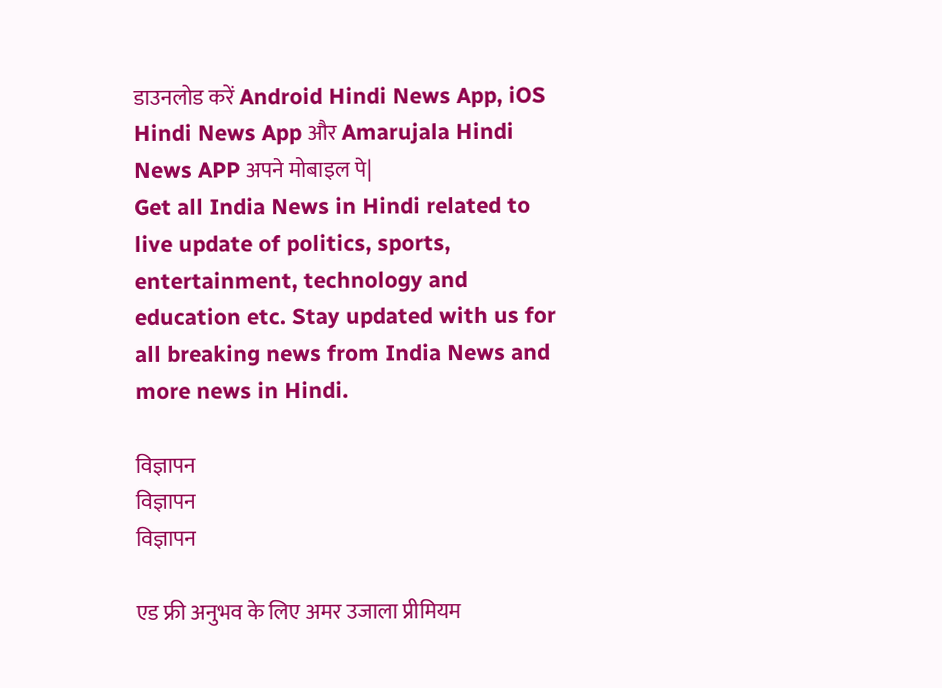डाउनलोड करें Android Hindi News App, iOS Hindi News App और Amarujala Hindi News APP अपने मोबाइल पे|
Get all India News in Hindi related to live update of politics, sports, entertainment, technology and education etc. Stay updated with us for all breaking news from India News and more news in Hindi.

विज्ञापन
विज्ञापन
विज्ञापन

एड फ्री अनुभव के लिए अमर उजाला प्रीमियम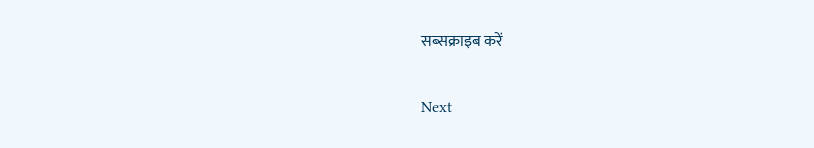सब्सक्राइब करें

Next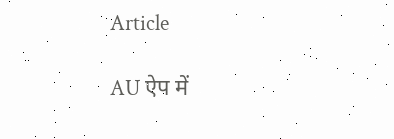Article

AU ऐप में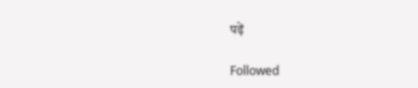पढ़ें

Followed